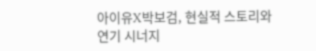아이유X박보검, 현실적 스토리와 연기 시너지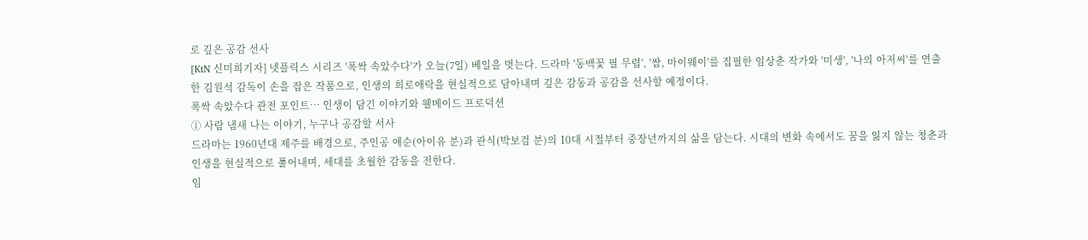로 깊은 공감 선사
[KtN 신미희기자] 넷플릭스 시리즈 '폭싹 속았수다'가 오늘(7일) 베일을 벗는다. 드라마 '동백꽃 필 무렵', '쌈, 마이웨이'를 집필한 임상춘 작가와 '미생', '나의 아저씨'를 연출한 김원석 감독이 손을 잡은 작품으로, 인생의 희로애락을 현실적으로 담아내며 깊은 감동과 공감을 선사할 예정이다.
폭싹 속았수다 관전 포인트… 인생이 담긴 이야기와 웰메이드 프로덕션
① 사람 냄새 나는 이야기, 누구나 공감할 서사
드라마는 1960년대 제주를 배경으로, 주인공 애순(아이유 분)과 관식(박보검 분)의 10대 시절부터 중장년까지의 삶을 담는다. 시대의 변화 속에서도 꿈을 잃지 않는 청춘과 인생을 현실적으로 풀어내며, 세대를 초월한 감동을 전한다.
임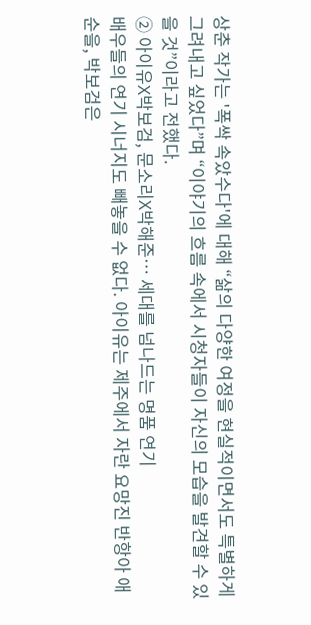상춘 작가는 '폭싹 속았수다'에 대해 “삶의 다양한 여정을 현실적이면서도 특별하게 그려내고 싶었다”며 “이야기의 흐름 속에서 시청자들이 자신의 모습을 발견할 수 있을 것”이라고 전했다.
② 아이유X박보검, 문소리X박해준… 세대를 넘나드는 명품 연기
배우들의 연기 시너지도 빼놓을 수 없다. 아이유는 제주에서 자란 요망진 반항아 애순을, 박보검은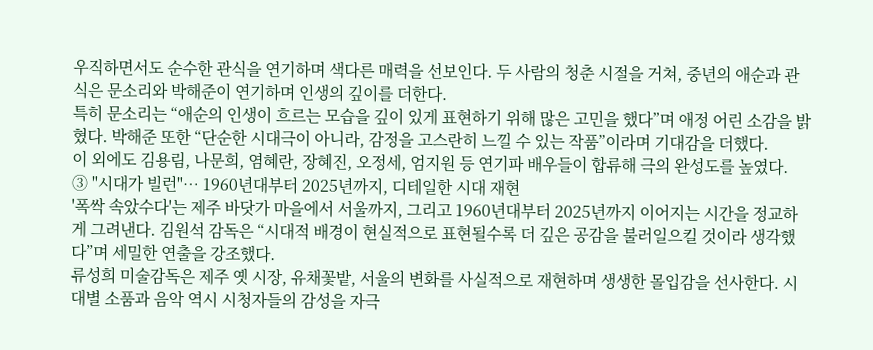우직하면서도 순수한 관식을 연기하며 색다른 매력을 선보인다. 두 사람의 청춘 시절을 거쳐, 중년의 애순과 관식은 문소리와 박해준이 연기하며 인생의 깊이를 더한다.
특히 문소리는 “애순의 인생이 흐르는 모습을 깊이 있게 표현하기 위해 많은 고민을 했다”며 애정 어린 소감을 밝혔다. 박해준 또한 “단순한 시대극이 아니라, 감정을 고스란히 느낄 수 있는 작품”이라며 기대감을 더했다.
이 외에도 김용림, 나문희, 염혜란, 장혜진, 오정세, 엄지원 등 연기파 배우들이 합류해 극의 완성도를 높였다.
③ "시대가 빌런"… 1960년대부터 2025년까지, 디테일한 시대 재현
'폭싹 속았수다'는 제주 바닷가 마을에서 서울까지, 그리고 1960년대부터 2025년까지 이어지는 시간을 정교하게 그려낸다. 김원석 감독은 “시대적 배경이 현실적으로 표현될수록 더 깊은 공감을 불러일으킬 것이라 생각했다”며 세밀한 연출을 강조했다.
류성희 미술감독은 제주 옛 시장, 유채꽃밭, 서울의 변화를 사실적으로 재현하며 생생한 몰입감을 선사한다. 시대별 소품과 음악 역시 시청자들의 감성을 자극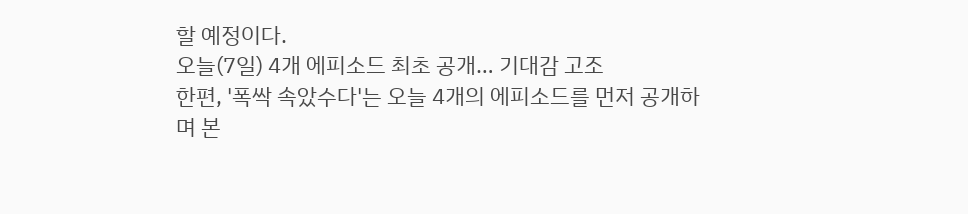할 예정이다.
오늘(7일) 4개 에피소드 최초 공개… 기대감 고조
한편, '폭싹 속았수다'는 오늘 4개의 에피소드를 먼저 공개하며 본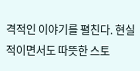격적인 이야기를 펼친다. 현실적이면서도 따뜻한 스토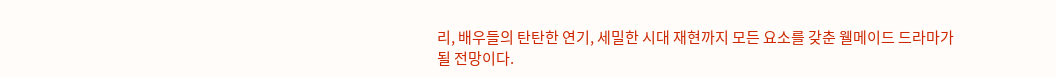리, 배우들의 탄탄한 연기, 세밀한 시대 재현까지 모든 요소를 갖춘 웰메이드 드라마가 될 전망이다.